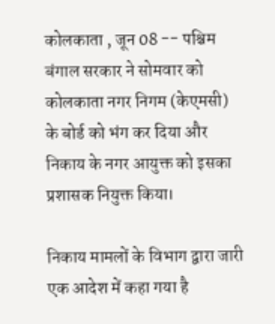कोलकाता , जून 08 -- पश्चिम बंगाल सरकार ने सोमवार को कोलकाता नगर निगम (केएमसी) के बोर्ड को भंग कर दिया और निकाय के नगर आयुक्त को इसका प्रशासक नियुक्त किया।

निकाय मामलों के विभाग द्वारा जारी एक आदेश में कहा गया है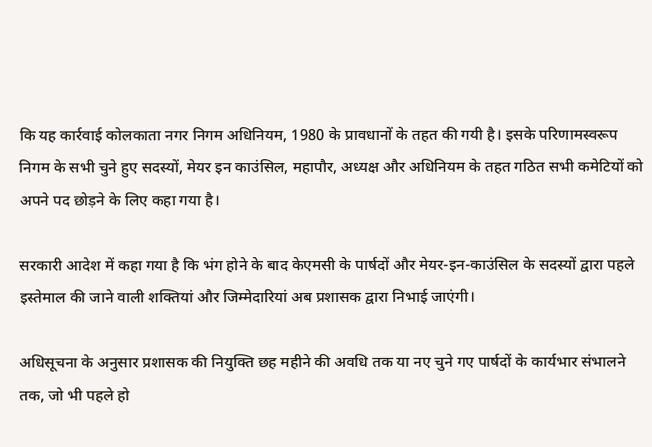कि यह कार्रवाई कोलकाता नगर निगम अधिनियम, 1980 के प्रावधानों के तहत की गयी है। इसके परिणामस्वरूप निगम के सभी चुने हुए सदस्यों, मेयर इन काउंसिल, महापौर, अध्यक्ष और अधिनियम के तहत गठित सभी कमेटियों को अपने पद छोड़ने के लिए कहा गया है।

सरकारी आदेश में कहा गया है कि भंग होने के बाद केएमसी के पार्षदों और मेयर-इन-काउंसिल के सदस्यों द्वारा पहले इस्तेमाल की जाने वाली शक्तियां और जिम्मेदारियां अब प्रशासक द्वारा निभाई जाएंगी।

अधिसूचना के अनुसार प्रशासक की नियुक्ति छह महीने की अवधि तक या नए चुने गए पार्षदों के कार्यभार संभालने तक, जो भी पहले हो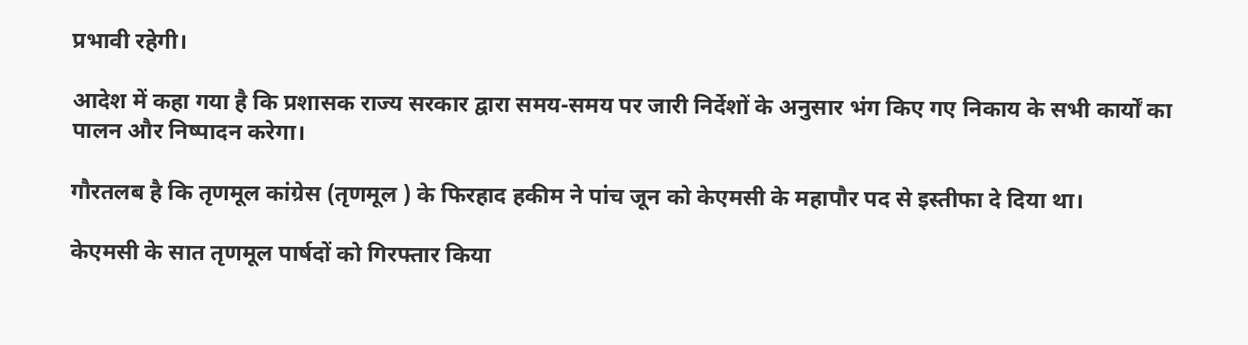प्रभावी रहेगी।

आदेश में कहा गया है कि प्रशासक राज्य सरकार द्वारा समय-समय पर जारी निर्देशों के अनुसार भंग किए गए निकाय के सभी कार्यों का पालन और निष्पादन करेगा।

गौरतलब है कि तृणमूल कांग्रेस (तृणमूल ) के फिरहाद हकीम ने पांच जून को केएमसी के महापौर पद से इस्तीफा दे दिया था।

केएमसी के सात तृणमूल पार्षदों को गिरफ्तार किया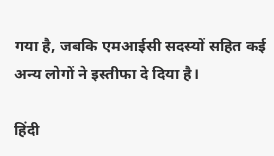गया है, जबकि एमआईसी सदस्यों सहित कई अन्य लोगों ने इस्तीफा दे दिया है।

हिंदी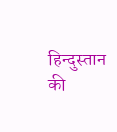हिन्दुस्तान की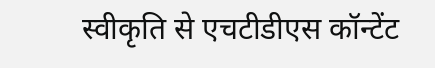स्वीकृति से एचटीडीएस कॉन्टेंट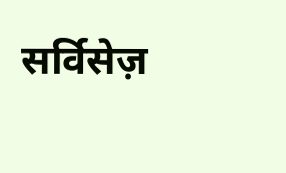सर्विसेज़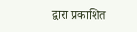द्वारा प्रकाशित